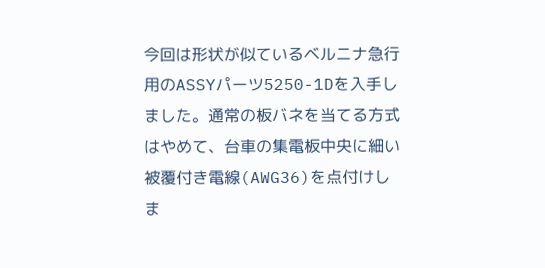今回は形状が似ているベルニナ急行用のASSYパーツ5250-1Dを入手しました。通常の板バネを当てる方式はやめて、台車の集電板中央に細い被覆付き電線(AWG36)を点付けしま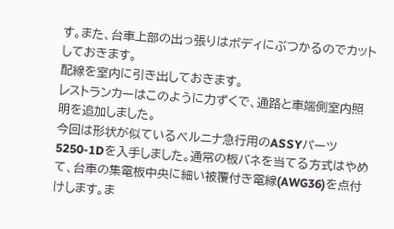す。また、台車上部の出っ張りはボディにぶつかるのでカットしておきます。
配線を室内に引き出しておきます。
レストランカーはこのように力ずくで、通路と車端側室内照明を追加しました。
今回は形状が似ているベルニナ急行用のASSYパーツ5250-1Dを入手しました。通常の板バネを当てる方式はやめて、台車の集電板中央に細い被覆付き電線(AWG36)を点付けします。ま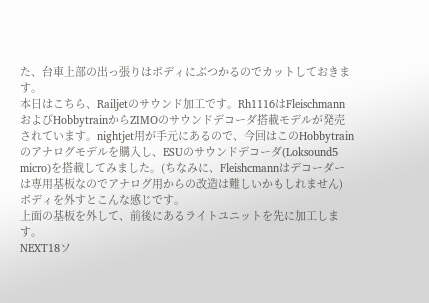た、台車上部の出っ張りはボディにぶつかるのでカットしておきます。
本日はこちら、Railjetのサウンド加工です。Rh1116はFleischmannおよびHobbytrainからZIMOのサウンドデコーダ搭載モデルが発売されています。nightjet用が手元にあるので、今回はこのHobbytrainのアナログモデルを購入し、ESUのサウンドデコーダ(Loksound5 micro)を搭載してみました。(ちなみに、Fleishcmannはデコーダーは専用基板なのでアナログ用からの改造は難しいかもしれません)
ボディを外すとこんな感じです。
上面の基板を外して、前後にあるライトユニットを先に加工します。
NEXT18ソ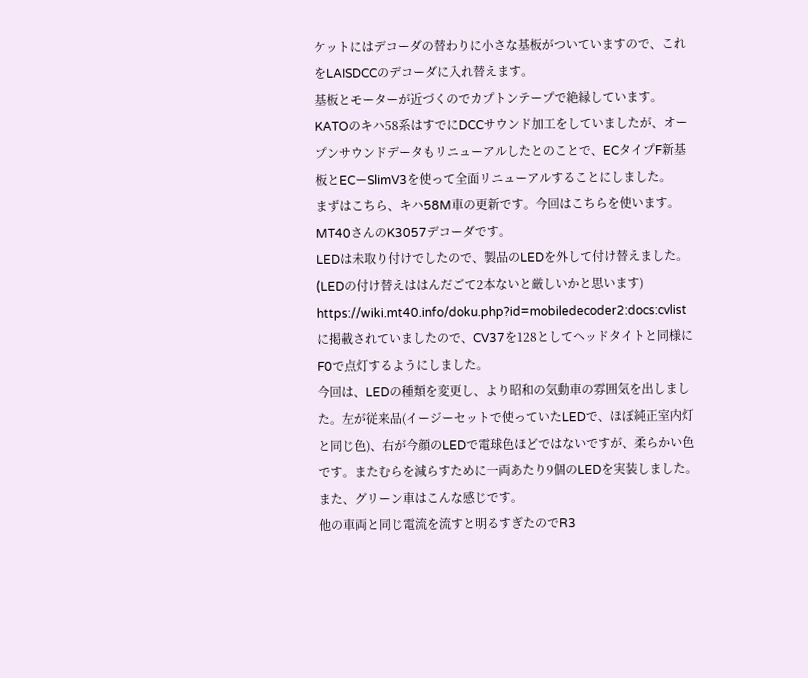ケットにはデコーダの替わりに小さな基板がついていますので、これをLAISDCCのデコーダに入れ替えます。
基板とモーターが近づくのでカプトンテープで絶縁しています。
KATOのキハ58系はすでにDCCサウンド加工をしていましたが、オープンサウンドデータもリニューアルしたとのことで、ECタイプF新基板とECーSlimV3を使って全面リニューアルすることにしました。
まずはこちら、キハ58M車の更新です。今回はこちらを使います。MT40さんのK3057デコーダです。
LEDは未取り付けでしたので、製品のLEDを外して付け替えました。(LEDの付け替えははんだごて2本ないと厳しいかと思います)
https://wiki.mt40.info/doku.php?id=mobiledecoder2:docs:cvlist
に掲載されていましたので、CV37を128としてヘッドタイトと同様にF0で点灯するようにしました。
今回は、LEDの種類を変更し、より昭和の気動車の雰囲気を出しました。左が従来品(イージーセットで使っていたLEDで、ほぼ純正室内灯と同じ色)、右が今顔のLEDで電球色ほどではないですが、柔らかい色です。またむらを減らすために一両あたり9個のLEDを実装しました。
また、グリーン車はこんな感じです。
他の車両と同じ電流を流すと明るすぎたのでR3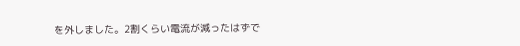を外しました。2割くらい電流が減ったはずで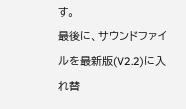す。
最後に、サウンドファイルを最新版(V2.2)に入れ替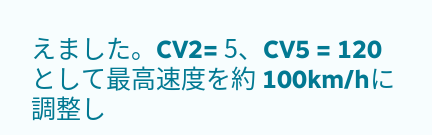えました。CV2= 5、CV5 = 120 として最高速度を約 100km/hに調整し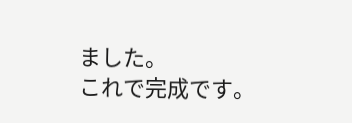ました。
これで完成です。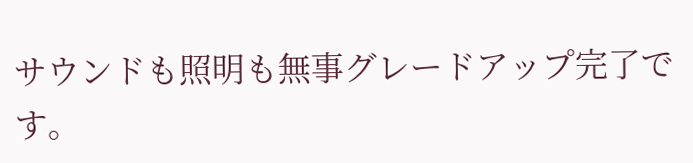サウンドも照明も無事グレードアップ完了です。